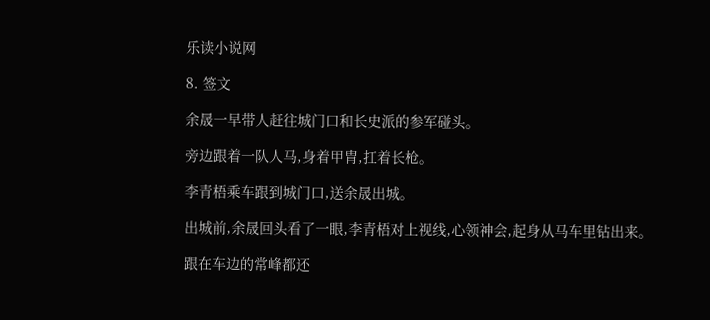乐读小说网

8. 签文

余晟一早带人赶往城门口和长史派的参军碰头。

旁边跟着一队人马,身着甲胄,扛着长枪。

李青梧乘车跟到城门口,送余晟出城。

出城前,余晟回头看了一眼,李青梧对上视线,心领神会,起身从马车里钻出来。

跟在车边的常峰都还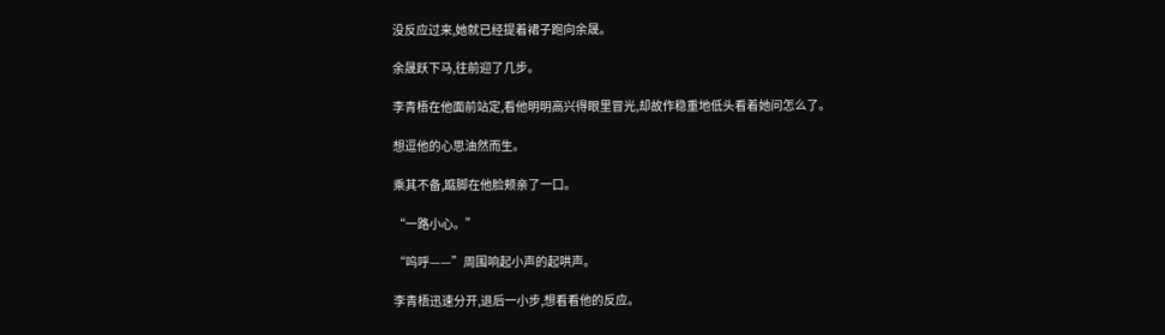没反应过来,她就已经提着裙子跑向余晟。

余晟跃下马,往前迎了几步。

李青梧在他面前站定,看他明明高兴得眼里冒光,却故作稳重地低头看着她问怎么了。

想逗他的心思油然而生。

乘其不备,踮脚在他脸颊亲了一口。

“一路小心。”

“呜呼——”周围响起小声的起哄声。

李青梧迅速分开,退后一小步,想看看他的反应。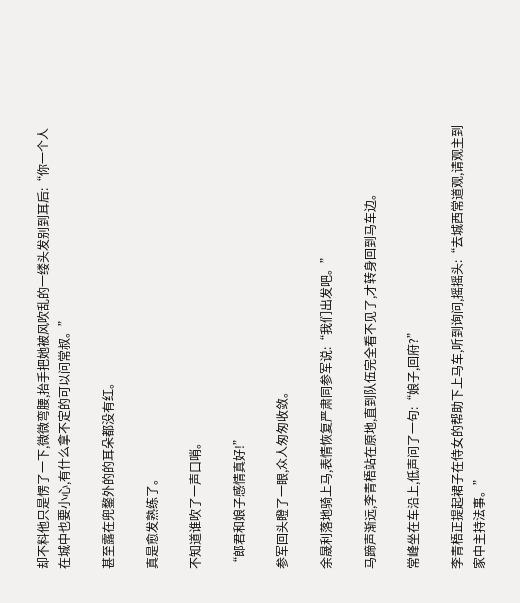却不料他只是愣了一下,微微弯腰,抬手把她被风吹乱的一缕头发别到耳后:“你一个人在城中也要小心,有什么拿不定的可以问常叔。”

甚至露在兜鍪外的的耳朵都没有红。

真是愈发熟练了。

不知道谁吹了一声口哨。

“郎君和娘子感情真好!”

参军回头瞪了一眼,众人匆匆收敛。

余晟利落地骑上马,表情恢复严肃同参军说:“我们出发吧。”

马蹄声渐远,李青梧站在原地,直到队伍完全看不见了,才转身回到马车边。

常峰坐在车沿上,低声问了一句:“娘子,回府?”

李青梧正提起裙子在侍女的帮助下上马车,听到询问,摇摇头:“去城西常道观,请观主到家中主持法事。”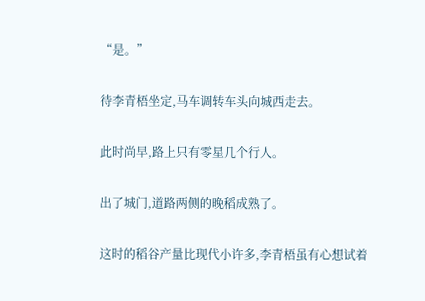“是。”

待李青梧坐定,马车调转车头向城西走去。

此时尚早,路上只有零星几个行人。

出了城门,道路两侧的晚稻成熟了。

这时的稻谷产量比现代小许多,李青梧虽有心想试着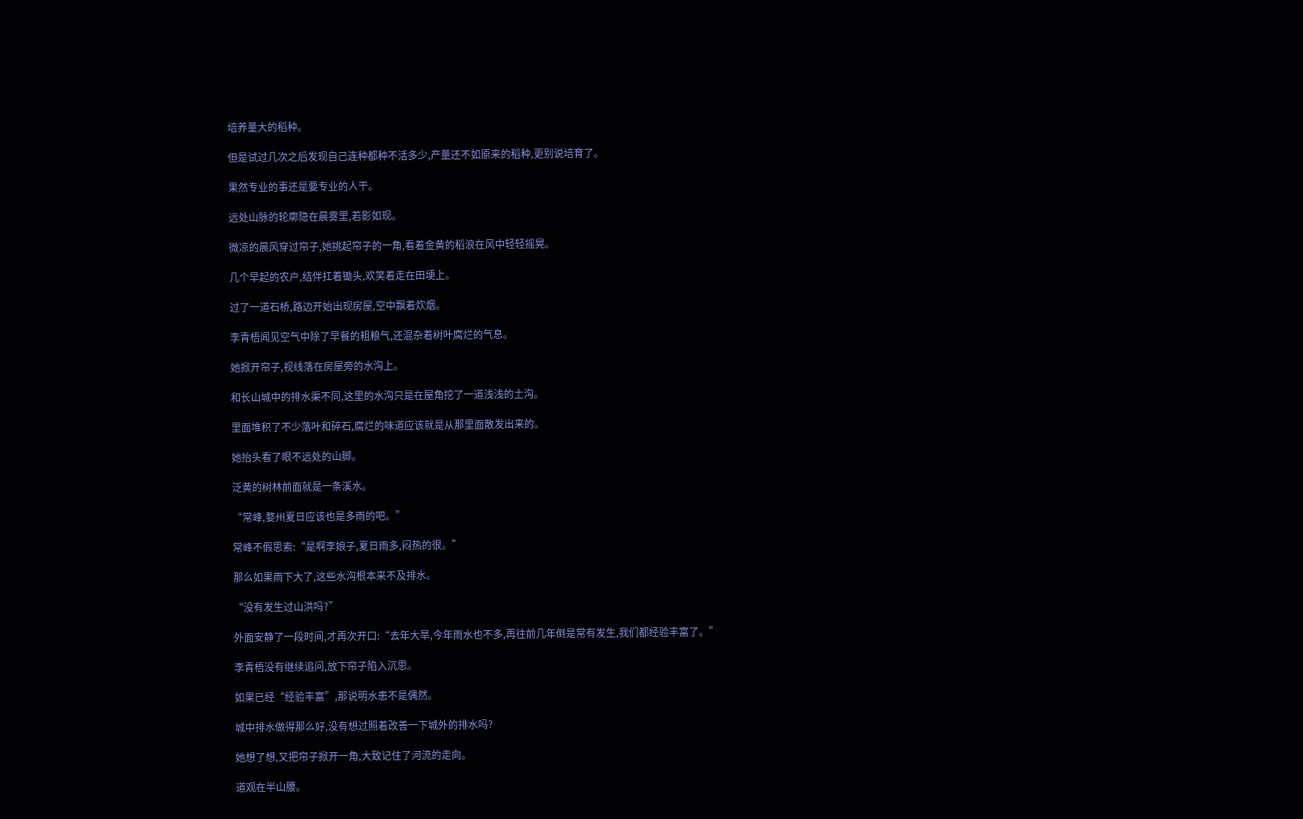培养量大的稻种。

但是试过几次之后发现自己连种都种不活多少,产量还不如原来的稻种,更别说培育了。

果然专业的事还是要专业的人干。

远处山脉的轮廓隐在晨雾里,若影如现。

微凉的晨风穿过帘子,她挑起帘子的一角,看着金黄的稻浪在风中轻轻摇晃。

几个早起的农户,结伴扛着锄头,欢笑着走在田埂上。

过了一道石桥,路边开始出现房屋,空中飘着炊烟。

李青梧闻见空气中除了早餐的粗粮气,还混杂着树叶腐烂的气息。

她掀开帘子,视线落在房屋旁的水沟上。

和长山城中的排水渠不同,这里的水沟只是在屋角挖了一道浅浅的土沟。

里面堆积了不少落叶和碎石,腐烂的味道应该就是从那里面散发出来的。

她抬头看了眼不远处的山脚。

泛黄的树林前面就是一条溪水。

“常峰,婺州夏日应该也是多雨的吧。”

常峰不假思索:“是啊李娘子,夏日雨多,闷热的很。”

那么如果雨下大了,这些水沟根本来不及排水。

“没有发生过山洪吗?”

外面安静了一段时间,才再次开口:“去年大旱,今年雨水也不多,再往前几年倒是常有发生,我们都经验丰富了。”

李青梧没有继续追问,放下帘子陷入沉思。

如果已经“经验丰富”,那说明水患不是偶然。

城中排水做得那么好,没有想过照着改善一下城外的排水吗?

她想了想,又把帘子掀开一角,大致记住了河流的走向。

道观在半山腰。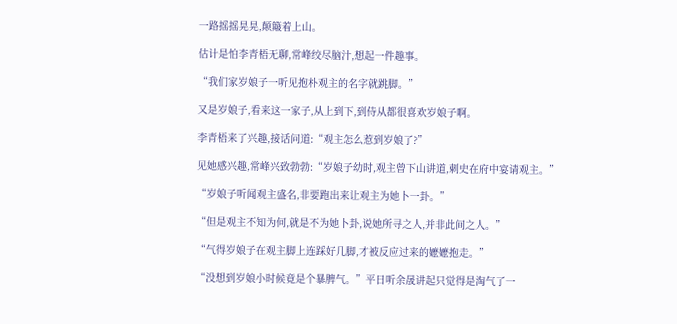一路摇摇晃晃,颠簸着上山。

估计是怕李青梧无聊,常峰绞尽脑汁,想起一件趣事。

“我们家岁娘子一听见抱朴观主的名字就跳脚。”

又是岁娘子,看来这一家子,从上到下,到侍从都很喜欢岁娘子啊。

李青梧来了兴趣,接话问道:“观主怎么惹到岁娘了?”

见她感兴趣,常峰兴致勃勃:“岁娘子幼时,观主曾下山讲道,刺史在府中宴请观主。”

“岁娘子听闻观主盛名,非要跑出来让观主为她卜一卦。”

“但是观主不知为何,就是不为她卜卦,说她所寻之人,并非此间之人。”

“气得岁娘子在观主脚上连踩好几脚,才被反应过来的嬷嬷抱走。”

“没想到岁娘小时候竟是个暴脾气。”平日听余晟讲起只觉得是淘气了一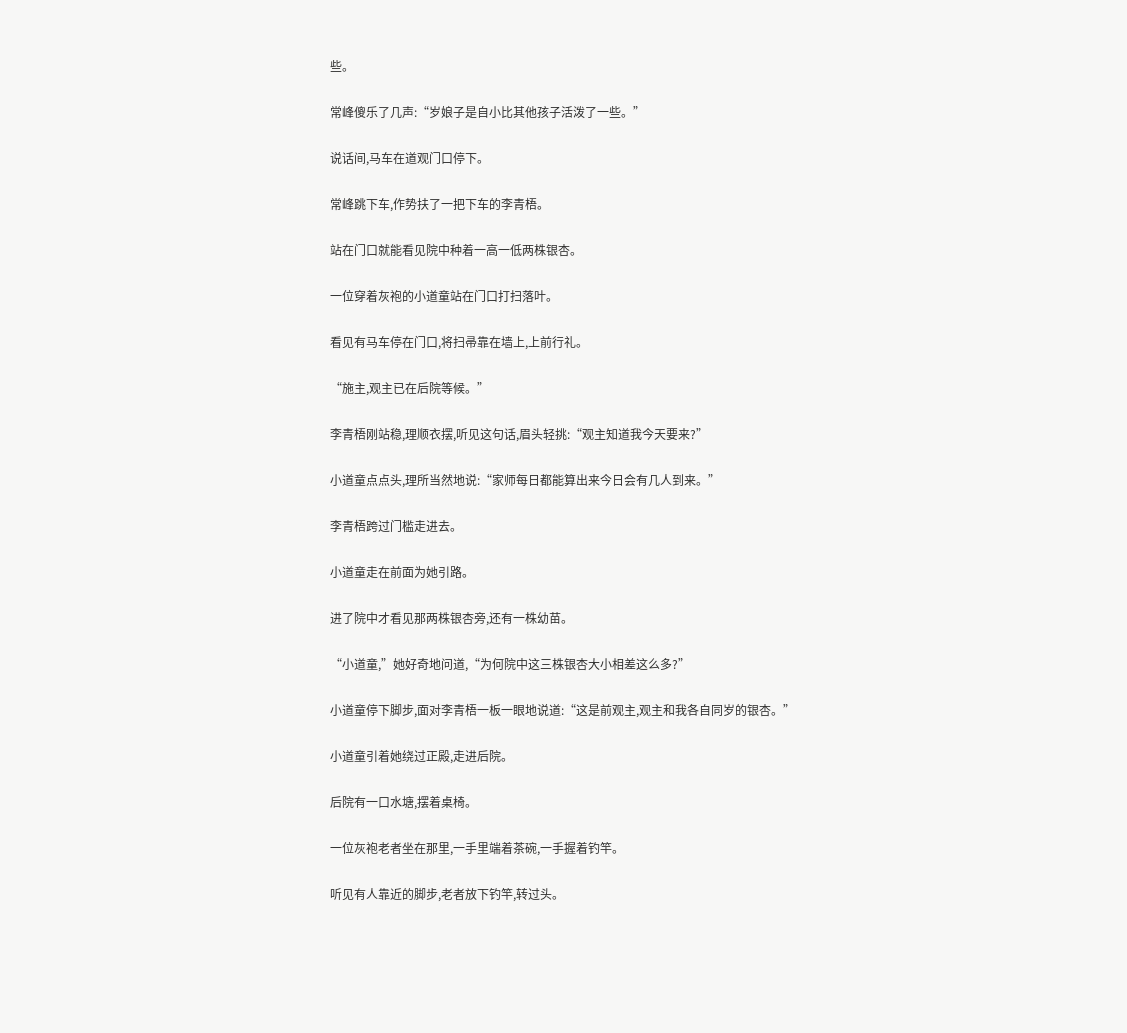些。

常峰傻乐了几声:“岁娘子是自小比其他孩子活泼了一些。”

说话间,马车在道观门口停下。

常峰跳下车,作势扶了一把下车的李青梧。

站在门口就能看见院中种着一高一低两株银杏。

一位穿着灰袍的小道童站在门口打扫落叶。

看见有马车停在门口,将扫帚靠在墙上,上前行礼。

“施主,观主已在后院等候。”

李青梧刚站稳,理顺衣摆,听见这句话,眉头轻挑:“观主知道我今天要来?”

小道童点点头,理所当然地说:“家师每日都能算出来今日会有几人到来。”

李青梧跨过门槛走进去。

小道童走在前面为她引路。

进了院中才看见那两株银杏旁,还有一株幼苗。

“小道童,”她好奇地问道,“为何院中这三株银杏大小相差这么多?”

小道童停下脚步,面对李青梧一板一眼地说道:“这是前观主,观主和我各自同岁的银杏。”

小道童引着她绕过正殿,走进后院。

后院有一口水塘,摆着桌椅。

一位灰袍老者坐在那里,一手里端着茶碗,一手握着钓竿。

听见有人靠近的脚步,老者放下钓竿,转过头。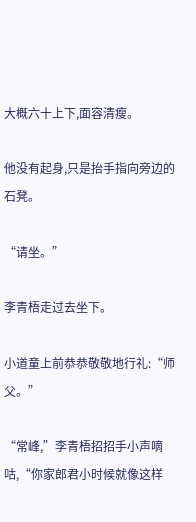大概六十上下,面容清瘦。

他没有起身,只是抬手指向旁边的石凳。

“请坐。”

李青梧走过去坐下。

小道童上前恭恭敬敬地行礼:“师父。”

“常峰,”李青梧招招手小声嘀咕,“你家郎君小时候就像这样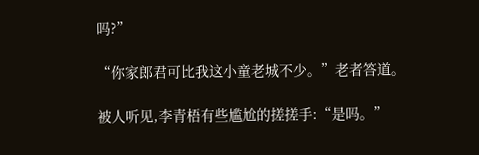吗?”

“你家郎君可比我这小童老城不少。”老者答道。

被人听见,李青梧有些尴尬的搓搓手:“是吗。”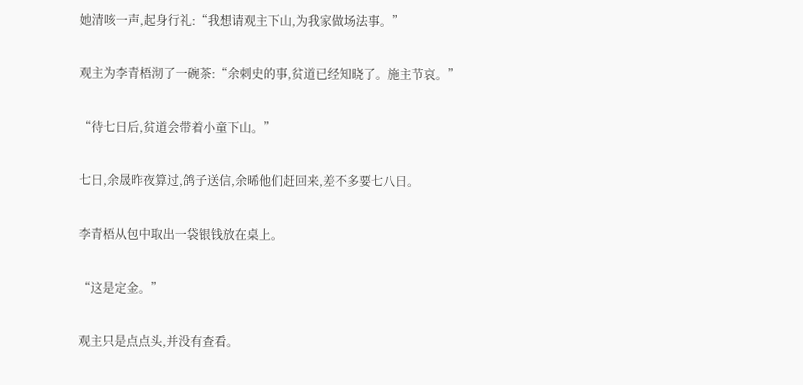她清咳一声,起身行礼:“我想请观主下山,为我家做场法事。”

观主为李青梧沏了一碗茶:“余刺史的事,贫道已经知晓了。施主节哀。”

“待七日后,贫道会带着小童下山。”

七日,余晟昨夜算过,鸽子送信,余晞他们赶回来,差不多要七八日。

李青梧从包中取出一袋银钱放在桌上。

“这是定金。”

观主只是点点头,并没有查看。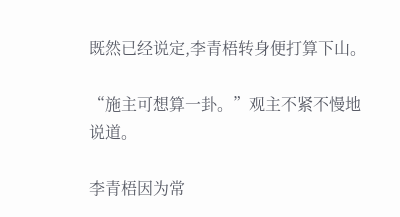既然已经说定,李青梧转身便打算下山。

“施主可想算一卦。”观主不紧不慢地说道。

李青梧因为常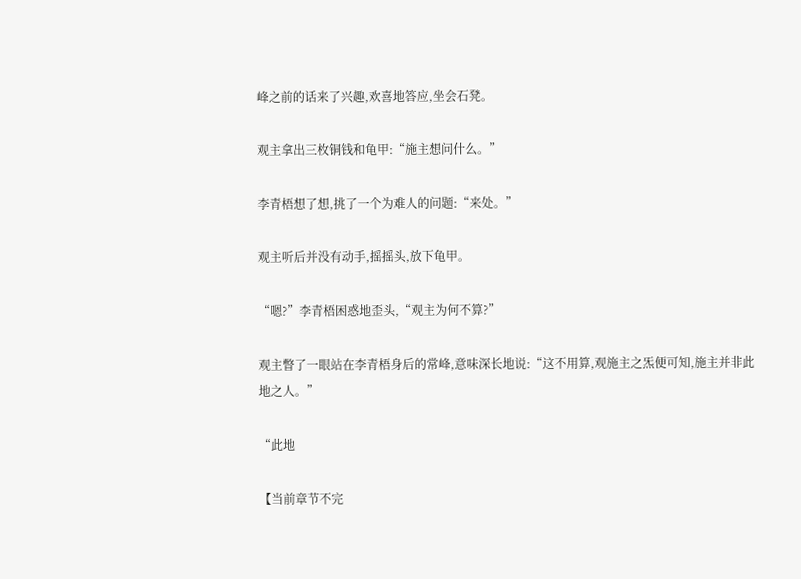峰之前的话来了兴趣,欢喜地答应,坐会石凳。

观主拿出三枚铜钱和龟甲:“施主想问什么。”

李青梧想了想,挑了一个为难人的问题:“来处。”

观主听后并没有动手,摇摇头,放下龟甲。

“嗯?”李青梧困惑地歪头,“观主为何不算?”

观主瞥了一眼站在李青梧身后的常峰,意味深长地说:“这不用算,观施主之炁便可知,施主并非此地之人。”

“此地

【当前章节不完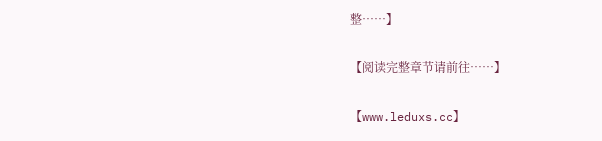整……】

【阅读完整章节请前往……】

【www.leduxs.cc】